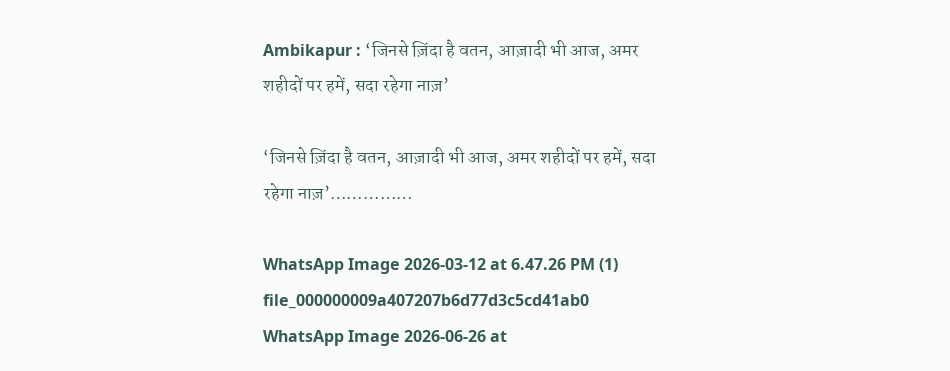Ambikapur : ‘जिनसे ज़िंदा है वतन, आज़ादी भी आज, अमर शहीदों पर हमें, सदा रहेगा नाज़’

‘जिनसे ज़िंदा है वतन, आज़ादी भी आज, अमर शहीदों पर हमें, सदा रहेगा नाज़’……………

WhatsApp Image 2026-03-12 at 6.47.26 PM (1)
file_000000009a407207b6d77d3c5cd41ab0
WhatsApp Image 2026-06-26 at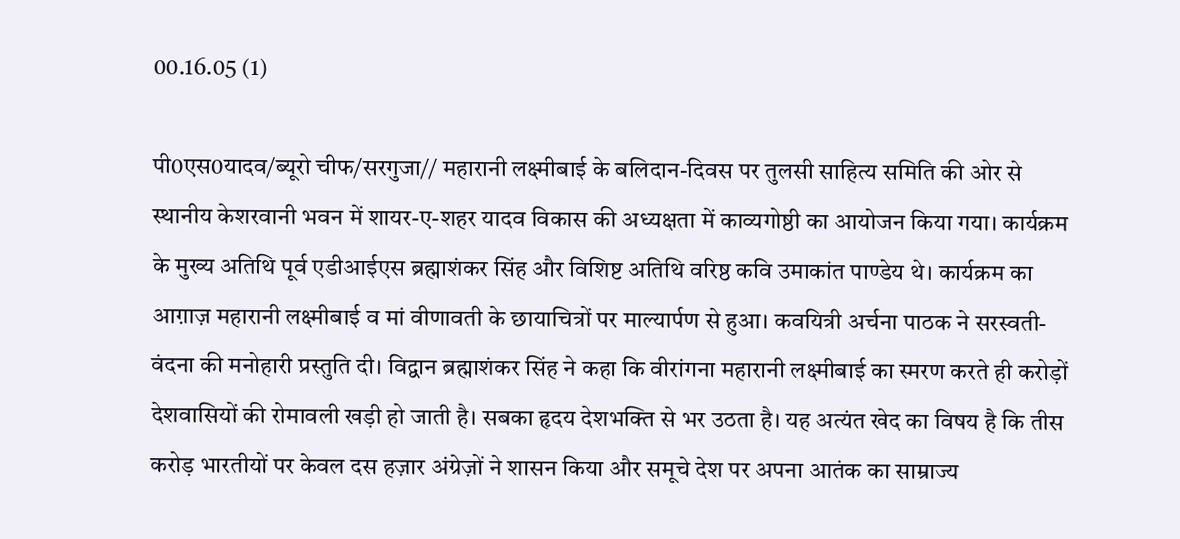00.16.05 (1)

पी0एस0यादव/ब्यूरो चीफ/सरगुजा// महारानी लक्ष्मीबाई के बलिदान-दिवस पर तुलसी साहित्य समिति की ओर से स्थानीय केशरवानी भवन में शायर-ए-शहर यादव विकास की अध्यक्षता में काव्यगोष्ठी का आयोजन किया गया। कार्यक्रम के मुख्य अतिथि पूर्व एडीआईएस ब्रह्माशंकर सिंह और विशिष्ट अतिथि वरिष्ठ कवि उमाकांत पाण्डेय थे। कार्यक्रम का आग़ाज़ महारानी लक्ष्मीबाई व मां वीणावती के छायाचित्रों पर माल्यार्पण से हुआ। कवयित्री अर्चना पाठक ने सरस्वती-वंदना की मनोहारी प्रस्तुति दी। विद्वान ब्रह्माशंकर सिंह ने कहा कि वीरांगना महारानी लक्ष्मीबाई का स्मरण करते ही करोड़ों देशवासियों की रोमावली खड़ी हो जाती है। सबका हृदय देशभक्ति से भर उठता है। यह अत्यंत खेद का विषय है कि तीस करोड़ भारतीयों पर केवल दस हज़ार अंग्रेज़ों ने शासन किया और समूचे देश पर अपना आतंक का साम्राज्य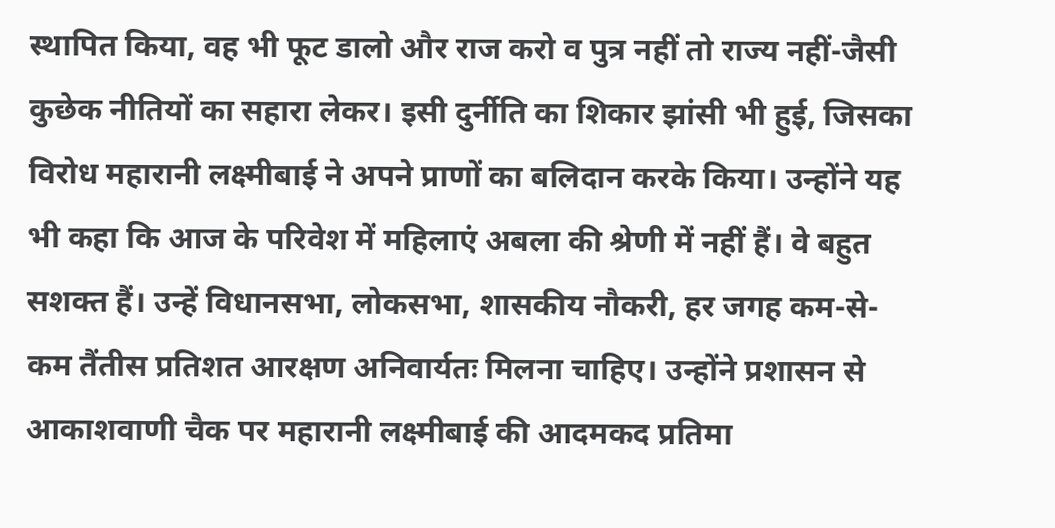स्थापित किया, वह भी फूट डालो और राज करो व पुत्र नहीं तो राज्य नहीं-जैसी कुछेक नीतियों का सहारा लेकर। इसी दुर्नीति का शिकार झांसी भी हुई, जिसका विरोध महारानी लक्ष्मीबाई ने अपने प्राणों का बलिदान करके किया। उन्होंने यह भी कहा कि आज के परिवेश में महिलाएं अबला की श्रेणी में नहीं हैं। वे बहुत सशक्त हैं। उन्हें विधानसभा, लोकसभा, शासकीय नौकरी, हर जगह कम-से-कम तैंतीस प्रतिशत आरक्षण अनिवार्यतः मिलना चाहिए। उन्होंने प्रशासन से आकाशवाणी चैक पर महारानी लक्ष्मीबाई की आदमकद प्रतिमा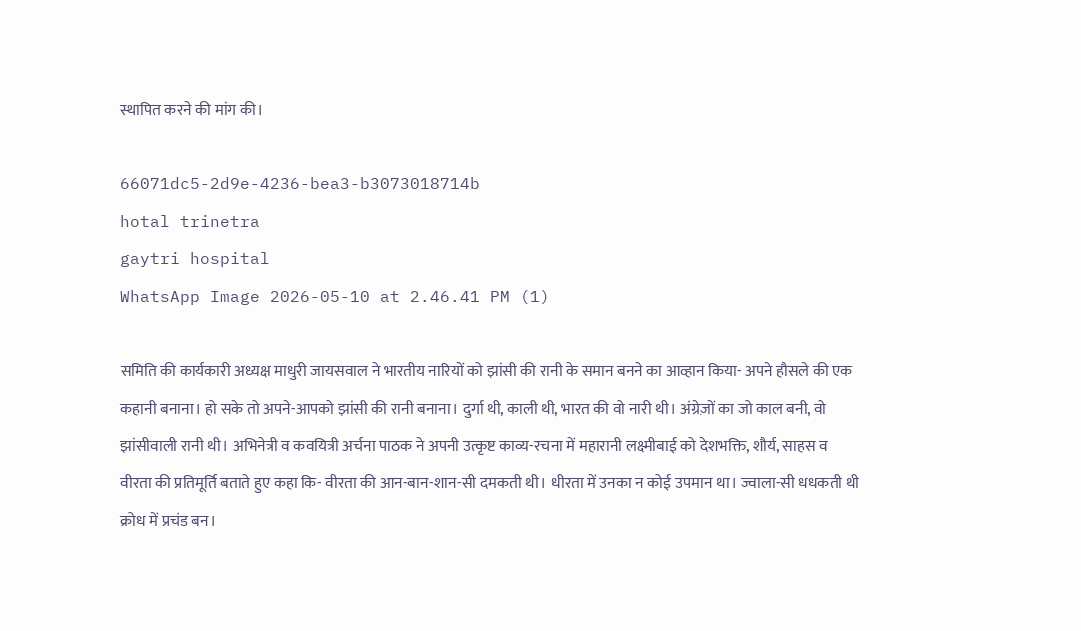स्थापित करने की मांग की।

66071dc5-2d9e-4236-bea3-b3073018714b
hotal trinetra
gaytri hospital
WhatsApp Image 2026-05-10 at 2.46.41 PM (1)

समिति की कार्यकारी अध्यक्ष माधुरी जायसवाल ने भारतीय नारियों को झांसी की रानी के समान बनने का आव्हान किया- अपने हौसले की एक कहानी बनाना। हो सके तो अपने-आपको झांसी की रानी बनाना। दुर्गा थी, काली थी, भारत की वो नारी थी। अंग्रेज़ों का जो काल बनी, वो झांसीवाली रानी थी। अभिनेत्री व कवयित्री अर्चना पाठक ने अपनी उत्कृष्ट काव्य-रचना में महारानी लक्ष्मीबाई को देशभक्ति, शौर्य, साहस व वीरता की प्रतिमूर्ति बताते हुए कहा कि- वीरता की आन-बान-शान-सी दमकती थी। धीरता में उनका न कोई उपमान था। ज्वाला-सी धधकती थी क्रोध में प्रचंड बन।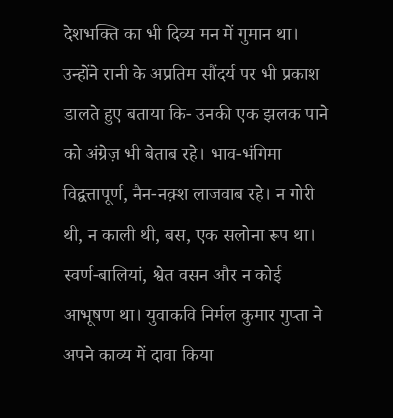देशभक्ति का भी दिव्य मन में गुमान था। उन्होंने रानी के अप्रतिम सौंदर्य पर भी प्रकाश डालते हुए बताया कि- उनकी एक झलक पाने को अंग्रेज़ भी बेताब रहे। भाव-भंगिमा विद्वत्तापूर्ण, नैन-नक़्श लाजवाब रहे। न गोरी थी, न काली थी, बस, एक सलोना रूप था। स्वर्ण-बालियां, श्वेत वसन और न कोई आभूषण था। युवाकवि निर्मल कुमार गुप्ता ने अपने काव्य में दावा किया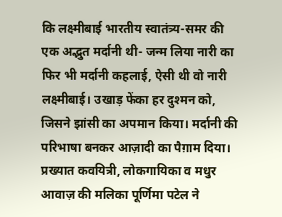कि लक्ष्मीबाई भारतीय स्वातंत्र्य-समर की एक अद्भुत मर्दानी थी- जन्म लिया नारी का फिर भी मर्दानी कहलाई, ऐसी थी वो नारी लक्ष्मीबाई। उखाड़ फेंका हर दुश्मन को, जिसने झांसी का अपमान किया। मर्दानी की परिभाषा बनकर आज़ादी का पैग़ाम दिया। प्रख्यात कवयित्री, लोकगायिका व मधुर आवाज़ की मलिका पूर्णिमा पटेल ने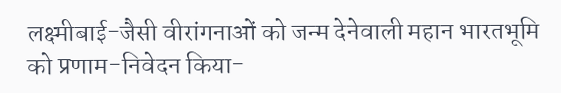लक्ष्मीबाई-जैसी वीरांगनाओं को जन्म देनेवाली महान भारतभूमि को प्रणाम-निवेदन किया-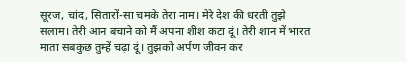सूरज, चांद, सितारों-सा चमके तेरा नाम। मेरे देश की धरती तुझे सलाम। तेरी आन बचाने को मैं अपना शीश कटा दूं। तेरी शान में भारत माता सबकुछ तुम्हें चढ़ा दूं। तुझको अर्पण जीवन कर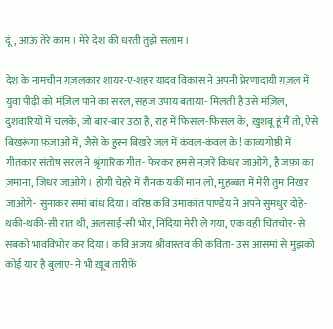दूं, आऊं तेरे काम। मेरे देश की धरती तुझे सलाम।

देश के नामचीन ग़ज़लकार शायर-ए-शहर यादव विकास ने अपनी प्रेरणादायी ग़ज़ल में युवा पीढ़ी को मंज़िल पाने का सरल, सहज उपाय बताया- मिलती है उसे मंज़िल, दुशवारियों में चलके, जो बार-बार उठा है, राह में फिसल-फिसल के, ख़ुशबू हूं मैं तो, ऐसे बिखरूंगा फ़ज़ाओं में, जैसे के हुस्न बिखरे जल में कंवल-कंवल के! काव्यगोष्ठी में गीतकार संतोष सरल ने श्रृंगारिक गीत- फेरकर हमसे नज़रें किधर जाओगे, है जफ़ा का ज़माना, जिधर जाओगे। होगी चेहरे में रौनक यकीं मान लो, मुहब्बत में मेरी तुम निखर जाओगे- सुनाकर समां बांध दिया। वरिष्ठ कवि उमाकांत पाण्डेय ने अपने सुमधुर दोहे- थकी-थकी-सी रात थी, अलसाई-सी भोर, निंदिया मेरी ले गया, एक वही चितचोर- से सबको भावविभोर कर दिया। कवि अजय श्रीवास्तव की कविता- उस आसमां से मुझको कोई यार है बुलाए- ने भी ख़ूब तारीफ़ें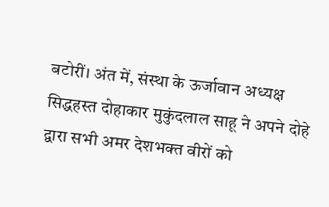बटोरीं। अंत में, संस्था के ऊर्जावान अध्यक्ष सिद्धहस्त दोहाकार मुकुंदलाल साहू ने अपने दोहे द्वारा सभी अमर देशभक्त वीरों को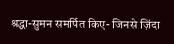श्रद्धा-सुमन समर्पित किए- जिनसे ज़िंदा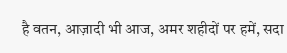है वतन, आज़ादी भी आज, अमर शहीदों पर हमें, सदा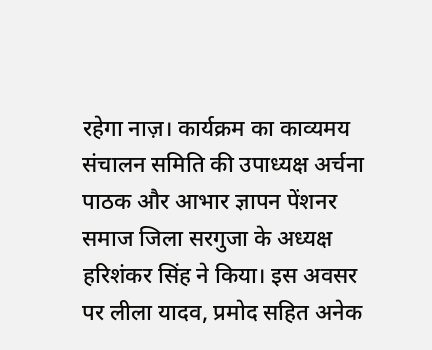रहेगा नाज़। कार्यक्रम का काव्यमय संचालन समिति की उपाध्यक्ष अर्चना पाठक और आभार ज्ञापन पेंशनर समाज जिला सरगुजा के अध्यक्ष हरिशंकर सिंह ने किया। इस अवसर पर लीला यादव, प्रमोद सहित अनेक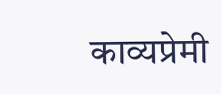काव्यप्रेमी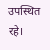उपस्थित रहे।